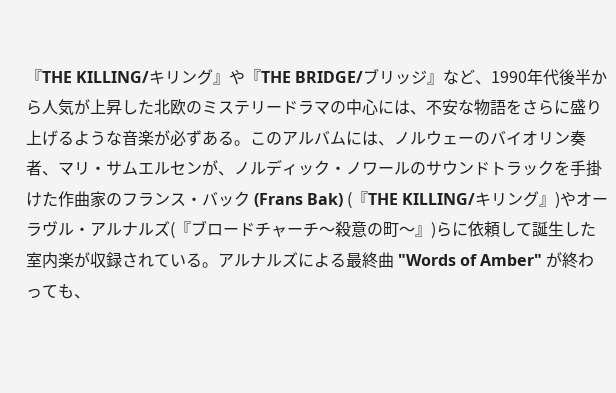『THE KILLING/キリング』や『THE BRIDGE/ブリッジ』など、1990年代後半から人気が上昇した北欧のミステリードラマの中心には、不安な物語をさらに盛り上げるような音楽が必ずある。このアルバムには、ノルウェーのバイオリン奏者、マリ・サムエルセンが、ノルディック・ノワールのサウンドトラックを手掛けた作曲家のフランス・バック (Frans Bak) (『THE KILLING/キリング』)やオーラヴル・アルナルズ(『ブロードチャーチ〜殺意の町〜』)らに依頼して誕生した室内楽が収録されている。アルナルズによる最終曲 "Words of Amber" が終わっても、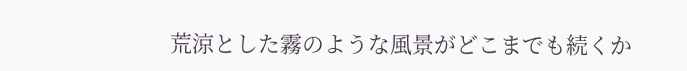荒涼とした霧のような風景がどこまでも続くか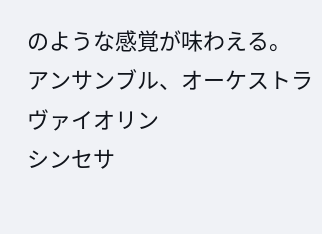のような感覚が味わえる。
アンサンブル、オーケストラ
ヴァイオリン
シンセサ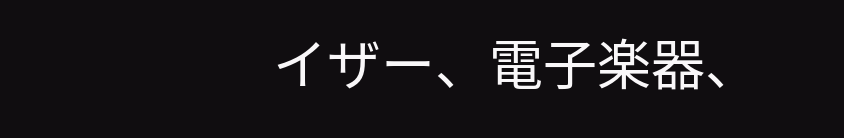イザー、電子楽器、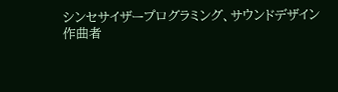シンセサイザープログラミング、サウンドデザイン
作曲者